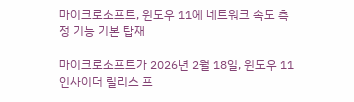마이크로소프트, 윈도우 11에 네트워크 속도 측정 기능 기본 탑재

마이크로소프트가 2026년 2월 18일, 윈도우 11 인사이더 릴리스 프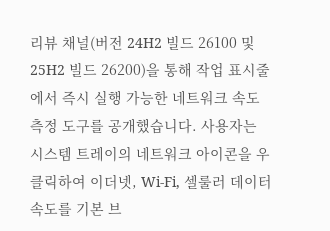리뷰 채널(버전 24H2 빌드 26100 및 25H2 빌드 26200)을 통해 작업 표시줄에서 즉시 실행 가능한 네트워크 속도 측정 도구를 공개했습니다. 사용자는 시스템 트레이의 네트워크 아이콘을 우클릭하여 이더넷, Wi-Fi, 셀룰러 데이터 속도를 기본 브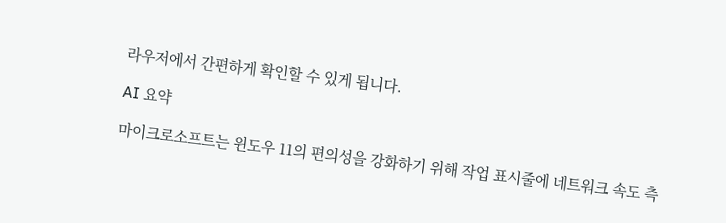라우저에서 간편하게 확인할 수 있게 됩니다.

AI 요약

마이크로소프트는 윈도우 11의 편의성을 강화하기 위해 작업 표시줄에 네트워크 속도 측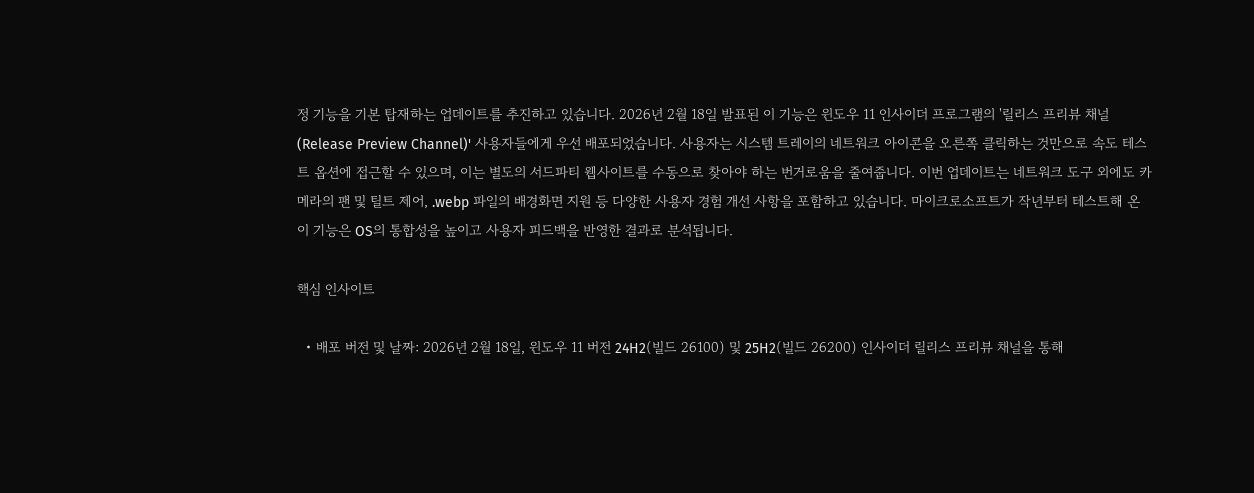정 기능을 기본 탑재하는 업데이트를 추진하고 있습니다. 2026년 2월 18일 발표된 이 기능은 윈도우 11 인사이더 프로그램의 '릴리스 프리뷰 채널(Release Preview Channel)' 사용자들에게 우선 배포되었습니다. 사용자는 시스템 트레이의 네트워크 아이콘을 오른쪽 클릭하는 것만으로 속도 테스트 옵션에 접근할 수 있으며, 이는 별도의 서드파티 웹사이트를 수동으로 찾아야 하는 번거로움을 줄여줍니다. 이번 업데이트는 네트워크 도구 외에도 카메라의 팬 및 틸트 제어, .webp 파일의 배경화면 지원 등 다양한 사용자 경험 개선 사항을 포함하고 있습니다. 마이크로소프트가 작년부터 테스트해 온 이 기능은 OS의 통합성을 높이고 사용자 피드백을 반영한 결과로 분석됩니다.

핵심 인사이트

  • 배포 버전 및 날짜: 2026년 2월 18일, 윈도우 11 버전 24H2(빌드 26100) 및 25H2(빌드 26200) 인사이더 릴리스 프리뷰 채널을 통해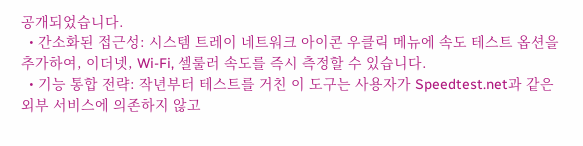공개되었습니다.
  • 간소화된 접근성: 시스템 트레이 네트워크 아이콘 우클릭 메뉴에 속도 테스트 옵션을 추가하여, 이더넷, Wi-Fi, 셀룰러 속도를 즉시 측정할 수 있습니다.
  • 기능 통합 전략: 작년부터 테스트를 거친 이 도구는 사용자가 Speedtest.net과 같은 외부 서비스에 의존하지 않고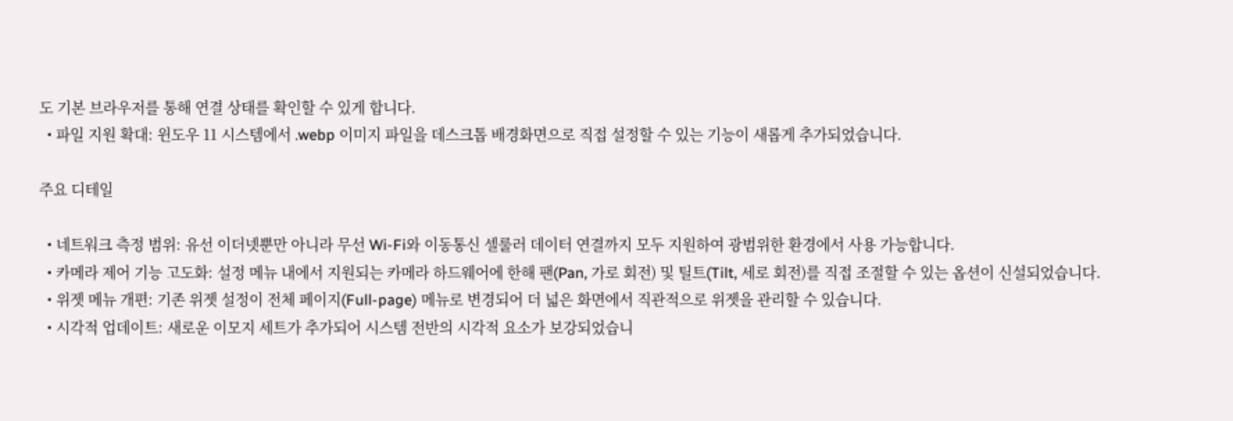도 기본 브라우저를 통해 연결 상태를 확인할 수 있게 합니다.
  • 파일 지원 확대: 윈도우 11 시스템에서 .webp 이미지 파일을 데스크톱 배경화면으로 직접 설정할 수 있는 기능이 새롭게 추가되었습니다.

주요 디테일

  • 네트워크 측정 범위: 유선 이더넷뿐만 아니라 무선 Wi-Fi와 이동통신 셀룰러 데이터 연결까지 모두 지원하여 광범위한 환경에서 사용 가능합니다.
  • 카메라 제어 기능 고도화: 설정 메뉴 내에서 지원되는 카메라 하드웨어에 한해 팬(Pan, 가로 회전) 및 틸트(Tilt, 세로 회전)를 직접 조절할 수 있는 옵션이 신설되었습니다.
  • 위젯 메뉴 개편: 기존 위젯 설정이 전체 페이지(Full-page) 메뉴로 변경되어 더 넓은 화면에서 직관적으로 위젯을 관리할 수 있습니다.
  • 시각적 업데이트: 새로운 이모지 세트가 추가되어 시스템 전반의 시각적 요소가 보강되었습니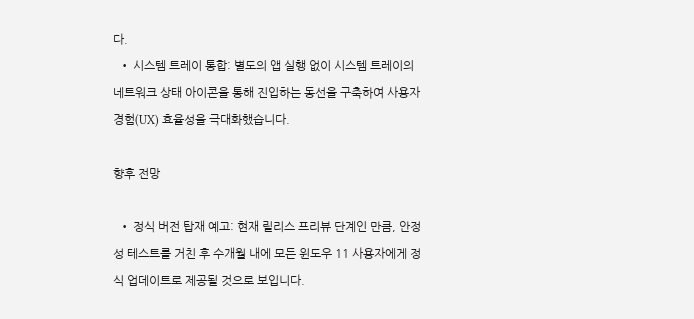다.
  • 시스템 트레이 통합: 별도의 앱 실행 없이 시스템 트레이의 네트워크 상태 아이콘을 통해 진입하는 동선을 구축하여 사용자 경험(UX) 효율성을 극대화했습니다.

향후 전망

  • 정식 버전 탑재 예고: 현재 릴리스 프리뷰 단계인 만큼, 안정성 테스트를 거친 후 수개월 내에 모든 윈도우 11 사용자에게 정식 업데이트로 제공될 것으로 보입니다.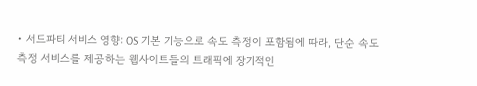• 서드파티 서비스 영향: OS 기본 기능으로 속도 측정이 포함됨에 따라, 단순 속도 측정 서비스를 제공하는 웹사이트들의 트래픽에 장기적인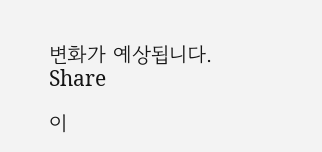변화가 예상됩니다.
Share

이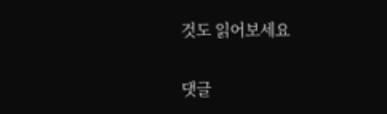것도 읽어보세요

댓글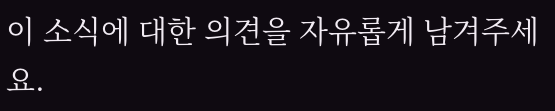이 소식에 대한 의견을 자유롭게 남겨주세요.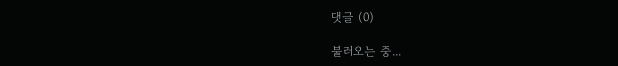댓글 (0)

불러오는 중...